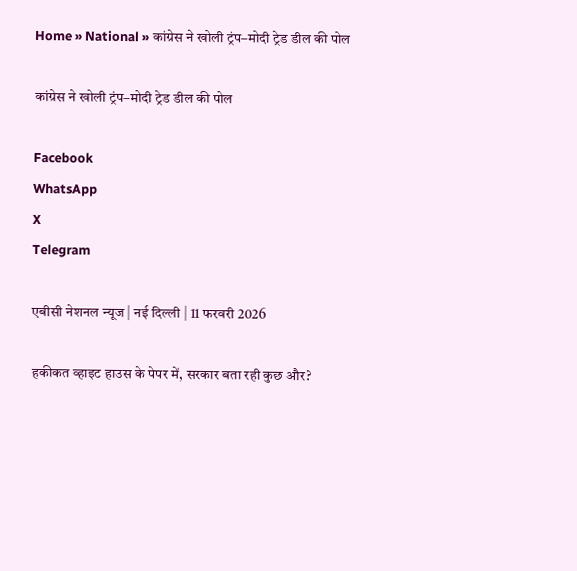Home » National » कांग्रेस ने खोली ट्रंप–मोदी ट्रेड डील की पोल

कांग्रेस ने खोली ट्रंप–मोदी ट्रेड डील की पोल

Facebook
WhatsApp
X
Telegram

एबीसी नेशनल न्यूज | नई दिल्ली | 11 फरवरी 2026

हकीकत व्हाइट हाउस के पेपर में, सरकार बता रही कुछ और?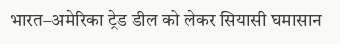भारत–अमेरिका ट्रेड डील को लेकर सियासी घमासान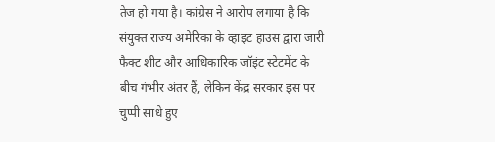तेज हो गया है। कांग्रेस ने आरोप लगाया है कि संयुक्त राज्य अमेरिका के व्हाइट हाउस द्वारा जारी फैक्ट शीट और आधिकारिक जॉइंट स्टेटमेंट के बीच गंभीर अंतर हैं, लेकिन केंद्र सरकार इस पर चुप्पी साधे हुए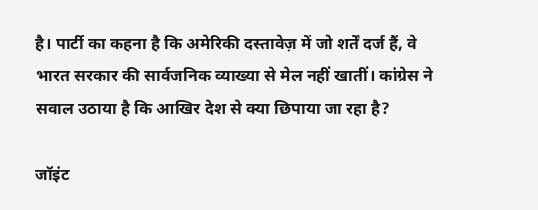है। पार्टी का कहना है कि अमेरिकी दस्तावेज़ में जो शर्तें दर्ज हैं, वे भारत सरकार की सार्वजनिक व्याख्या से मेल नहीं खातीं। कांग्रेस ने सवाल उठाया है कि आखिर देश से क्या छिपाया जा रहा है?

जॉइंट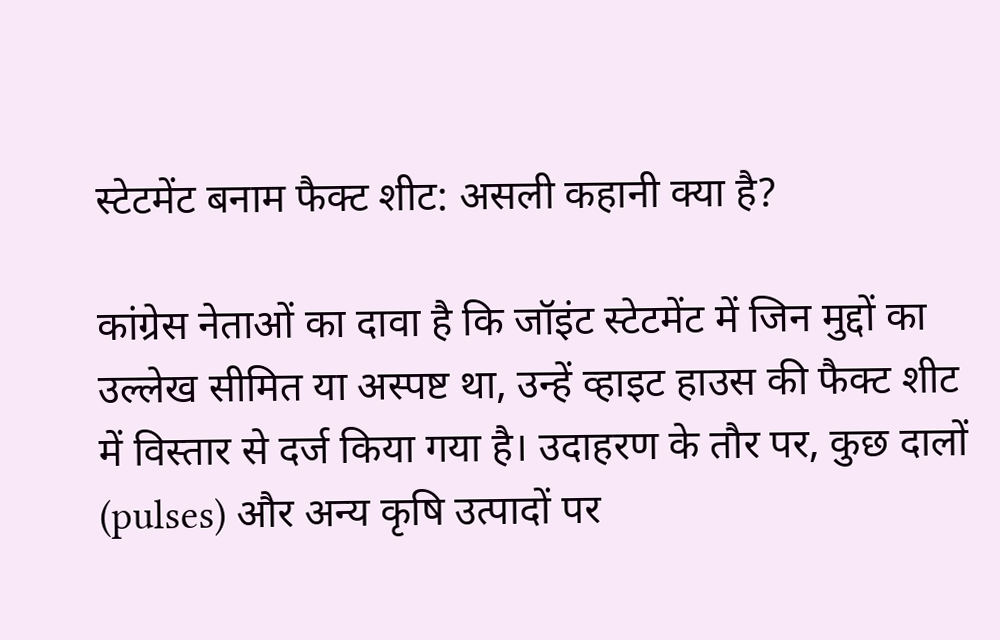स्टेटमेंट बनाम फैक्ट शीट: असली कहानी क्या है?

कांग्रेस नेताओं का दावा है कि जॉइंट स्टेटमेंट में जिन मुद्दों का उल्लेख सीमित या अस्पष्ट था, उन्हें व्हाइट हाउस की फैक्ट शीट में विस्तार से दर्ज किया गया है। उदाहरण के तौर पर, कुछ दालों (pulses) और अन्य कृषि उत्पादों पर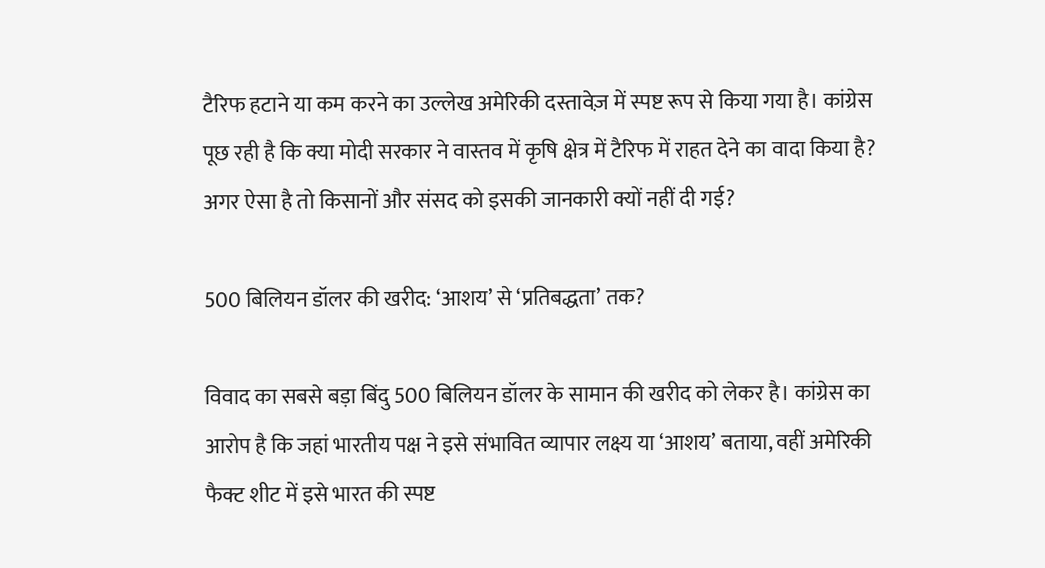टैरिफ हटाने या कम करने का उल्लेख अमेरिकी दस्तावेज़ में स्पष्ट रूप से किया गया है। कांग्रेस पूछ रही है कि क्या मोदी सरकार ने वास्तव में कृषि क्षेत्र में टैरिफ में राहत देने का वादा किया है? अगर ऐसा है तो किसानों और संसद को इसकी जानकारी क्यों नहीं दी गई?

500 बिलियन डॉलर की खरीद: ‘आशय’ से ‘प्रतिबद्धता’ तक?

विवाद का सबसे बड़ा बिंदु 500 बिलियन डॉलर के सामान की खरीद को लेकर है। कांग्रेस का आरोप है कि जहां भारतीय पक्ष ने इसे संभावित व्यापार लक्ष्य या ‘आशय’ बताया, वहीं अमेरिकी फैक्ट शीट में इसे भारत की स्पष्ट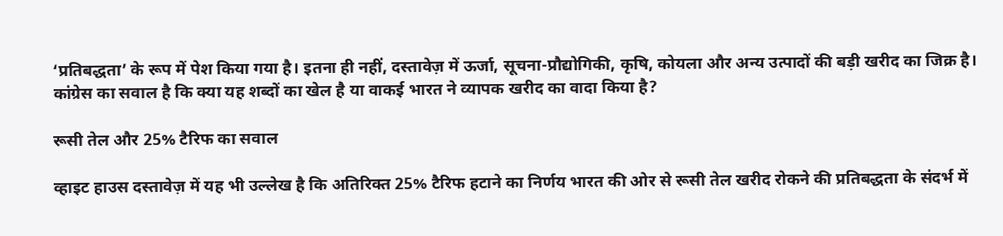‘प्रतिबद्धता’ के रूप में पेश किया गया है। इतना ही नहीं, दस्तावेज़ में ऊर्जा, सूचना-प्रौद्योगिकी, कृषि, कोयला और अन्य उत्पादों की बड़ी खरीद का जिक्र है। कांग्रेस का सवाल है कि क्या यह शब्दों का खेल है या वाकई भारत ने व्यापक खरीद का वादा किया है?

रूसी तेल और 25% टैरिफ का सवाल

व्हाइट हाउस दस्तावेज़ में यह भी उल्लेख है कि अतिरिक्त 25% टैरिफ हटाने का निर्णय भारत की ओर से रूसी तेल खरीद रोकने की प्रतिबद्धता के संदर्भ में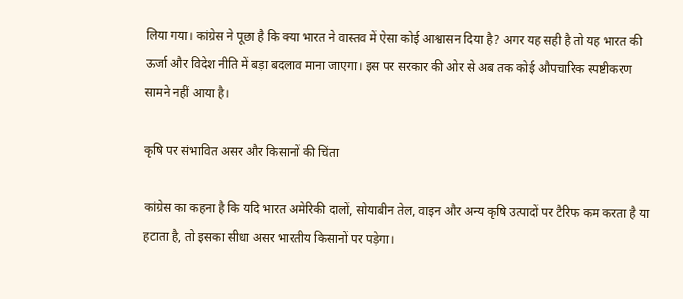लिया गया। कांग्रेस ने पूछा है कि क्या भारत ने वास्तव में ऐसा कोई आश्वासन दिया है? अगर यह सही है तो यह भारत की ऊर्जा और विदेश नीति में बड़ा बदलाव माना जाएगा। इस पर सरकार की ओर से अब तक कोई औपचारिक स्पष्टीकरण सामने नहीं आया है।

कृषि पर संभावित असर और किसानों की चिंता

कांग्रेस का कहना है कि यदि भारत अमेरिकी दालों, सोयाबीन तेल, वाइन और अन्य कृषि उत्पादों पर टैरिफ कम करता है या हटाता है, तो इसका सीधा असर भारतीय किसानों पर पड़ेगा।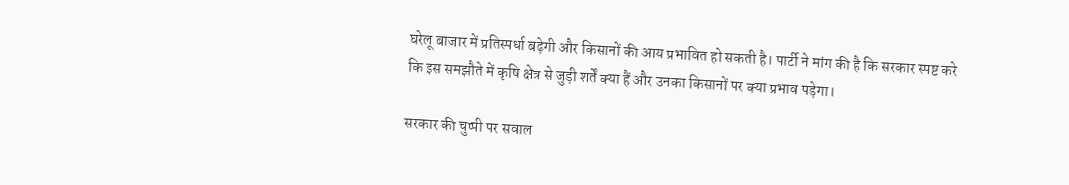घरेलू बाजार में प्रतिस्पर्धा बढ़ेगी और किसानों की आय प्रभावित हो सकती है। पार्टी ने मांग की है कि सरकार स्पष्ट करे कि इस समझौते में कृषि क्षेत्र से जुड़ी शर्तें क्या हैं और उनका किसानों पर क्या प्रभाव पड़ेगा।

सरकार की चुप्पी पर सवाल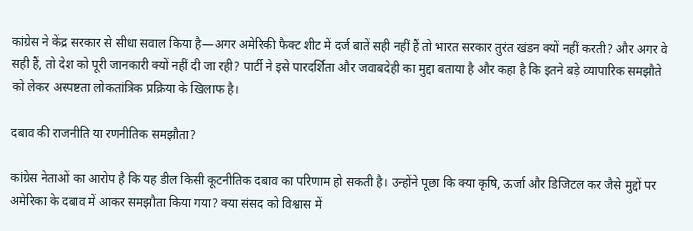कांग्रेस ने केंद्र सरकार से सीधा सवाल किया है—अगर अमेरिकी फैक्ट शीट में दर्ज बातें सही नहीं हैं तो भारत सरकार तुरंत खंडन क्यों नहीं करती? और अगर वे सही हैं, तो देश को पूरी जानकारी क्यों नहीं दी जा रही? पार्टी ने इसे पारदर्शिता और जवाबदेही का मुद्दा बताया है और कहा है कि इतने बड़े व्यापारिक समझौते को लेकर अस्पष्टता लोकतांत्रिक प्रक्रिया के खिलाफ है।

दबाव की राजनीति या रणनीतिक समझौता?

कांग्रेस नेताओं का आरोप है कि यह डील किसी कूटनीतिक दबाव का परिणाम हो सकती है। उन्होंने पूछा कि क्या कृषि, ऊर्जा और डिजिटल कर जैसे मुद्दों पर अमेरिका के दबाव में आकर समझौता किया गया? क्या संसद को विश्वास में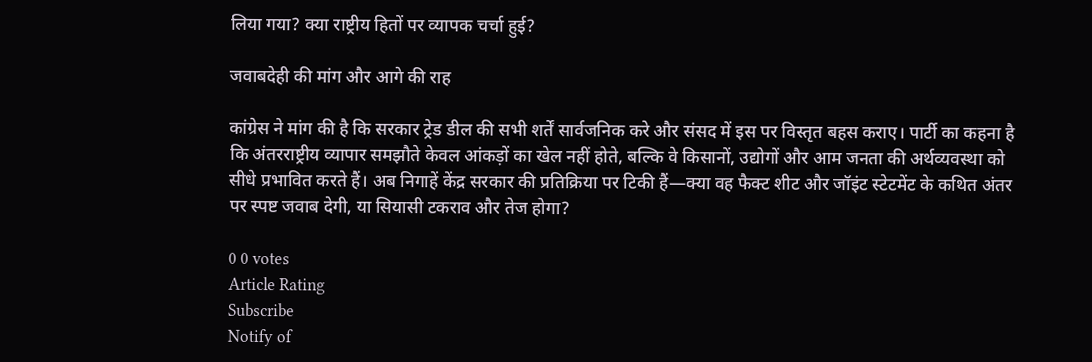लिया गया? क्या राष्ट्रीय हितों पर व्यापक चर्चा हुई?

जवाबदेही की मांग और आगे की राह

कांग्रेस ने मांग की है कि सरकार ट्रेड डील की सभी शर्तें सार्वजनिक करे और संसद में इस पर विस्तृत बहस कराए। पार्टी का कहना है कि अंतरराष्ट्रीय व्यापार समझौते केवल आंकड़ों का खेल नहीं होते, बल्कि वे किसानों, उद्योगों और आम जनता की अर्थव्यवस्था को सीधे प्रभावित करते हैं। अब निगाहें केंद्र सरकार की प्रतिक्रिया पर टिकी हैं—क्या वह फैक्ट शीट और जॉइंट स्टेटमेंट के कथित अंतर पर स्पष्ट जवाब देगी, या सियासी टकराव और तेज होगा?

0 0 votes
Article Rating
Subscribe
Notify of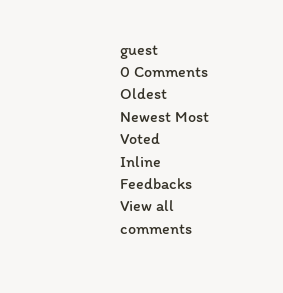guest
0 Comments
Oldest
Newest Most Voted
Inline Feedbacks
View all comments